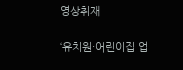영상취재

‘유치원·어린이집 업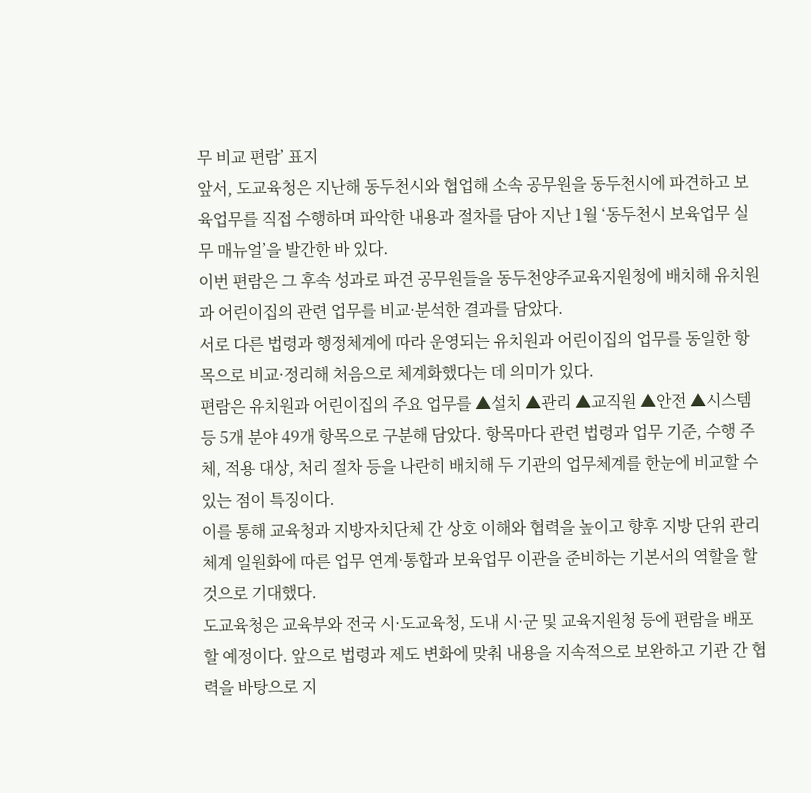무 비교 편람’ 표지
앞서, 도교육청은 지난해 동두천시와 협업해 소속 공무원을 동두천시에 파견하고 보육업무를 직접 수행하며 파악한 내용과 절차를 담아 지난 1월 ‘동두천시 보육업무 실무 매뉴얼’을 발간한 바 있다.
이번 편람은 그 후속 성과로 파견 공무원들을 동두천양주교육지원청에 배치해 유치원과 어린이집의 관련 업무를 비교·분석한 결과를 담았다.
서로 다른 법령과 행정체계에 따라 운영되는 유치원과 어린이집의 업무를 동일한 항목으로 비교·정리해 처음으로 체계화했다는 데 의미가 있다.
편람은 유치원과 어린이집의 주요 업무를 ▲설치 ▲관리 ▲교직원 ▲안전 ▲시스템 등 5개 분야 49개 항목으로 구분해 담았다. 항목마다 관련 법령과 업무 기준, 수행 주체, 적용 대상, 처리 절차 등을 나란히 배치해 두 기관의 업무체계를 한눈에 비교할 수 있는 점이 특징이다.
이를 통해 교육청과 지방자치단체 간 상호 이해와 협력을 높이고 향후 지방 단위 관리체계 일원화에 따른 업무 연계·통합과 보육업무 이관을 준비하는 기본서의 역할을 할 것으로 기대했다.
도교육청은 교육부와 전국 시·도교육청, 도내 시·군 및 교육지원청 등에 편람을 배포할 예정이다. 앞으로 법령과 제도 변화에 맞춰 내용을 지속적으로 보완하고 기관 간 협력을 바탕으로 지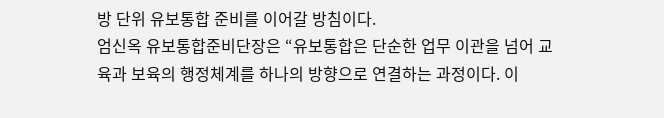방 단위 유보통합 준비를 이어갈 방침이다.
엄신옥 유보통합준비단장은 “유보통합은 단순한 업무 이관을 넘어 교육과 보육의 행정체계를 하나의 방향으로 연결하는 과정이다. 이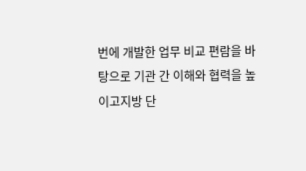번에 개발한 업무 비교 편람을 바탕으로 기관 간 이해와 협력을 높이고지방 단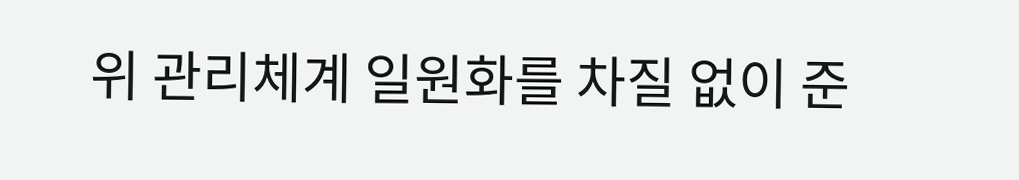위 관리체계 일원화를 차질 없이 준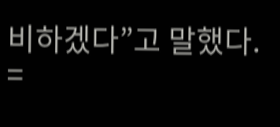비하겠다”고 말했다.
=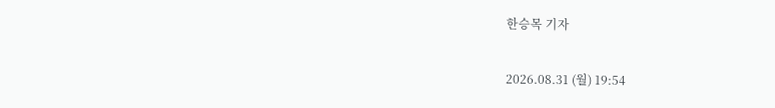한승목 기자

2026.08.31 (월) 19:54